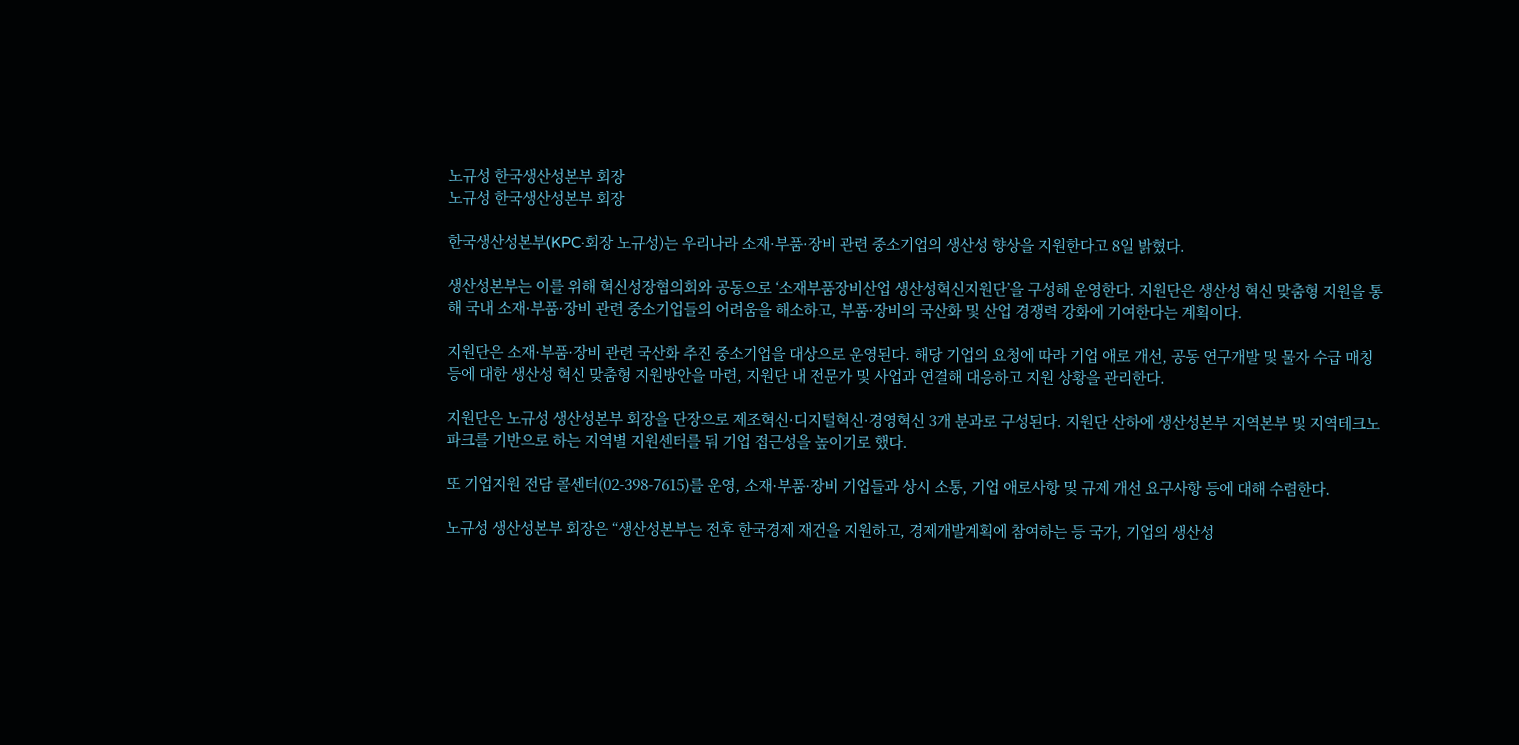노규성 한국생산성본부 회장
노규성 한국생산성본부 회장

한국생산성본부(KPC·회장 노규성)는 우리나라 소재·부품·장비 관련 중소기업의 생산성 향상을 지원한다고 8일 밝혔다.

생산성본부는 이를 위해 혁신성장협의회와 공동으로 ‘소재부품장비산업 생산성혁신지원단’을 구성해 운영한다. 지원단은 생산성 혁신 맞춤형 지원을 통해 국내 소재·부품·장비 관련 중소기업들의 어려움을 해소하고, 부품·장비의 국산화 및 산업 경쟁력 강화에 기여한다는 계획이다.

지원단은 소재·부품·장비 관련 국산화 추진 중소기업을 대상으로 운영된다. 해당 기업의 요청에 따라 기업 애로 개선, 공동 연구개발 및 물자 수급 매칭 등에 대한 생산성 혁신 맞춤형 지원방안을 마련, 지원단 내 전문가 및 사업과 연결해 대응하고 지원 상황을 관리한다.

지원단은 노규성 생산성본부 회장을 단장으로 제조혁신·디지털혁신·경영혁신 3개 분과로 구성된다. 지원단 산하에 생산성본부 지역본부 및 지역테크노파크를 기반으로 하는 지역별 지원센터를 둬 기업 접근성을 높이기로 했다.

또 기업지원 전담 콜센터(02-398-7615)를 운영, 소재·부품·장비 기업들과 상시 소통, 기업 애로사항 및 규제 개선 요구사항 등에 대해 수렴한다.

노규성 생산성본부 회장은 “생산성본부는 전후 한국경제 재건을 지원하고, 경제개발계획에 참여하는 등 국가, 기업의 생산성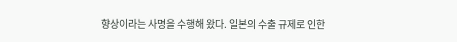향상이라는 사명을 수행해 왔다. 일본의 수출 규제로 인한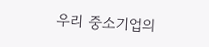우리 중소기업의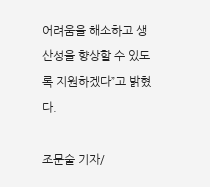어려움을 해소하고 생산성을 향상할 수 있도록 지원하겠다”고 밝혔다.

조문술 기자/